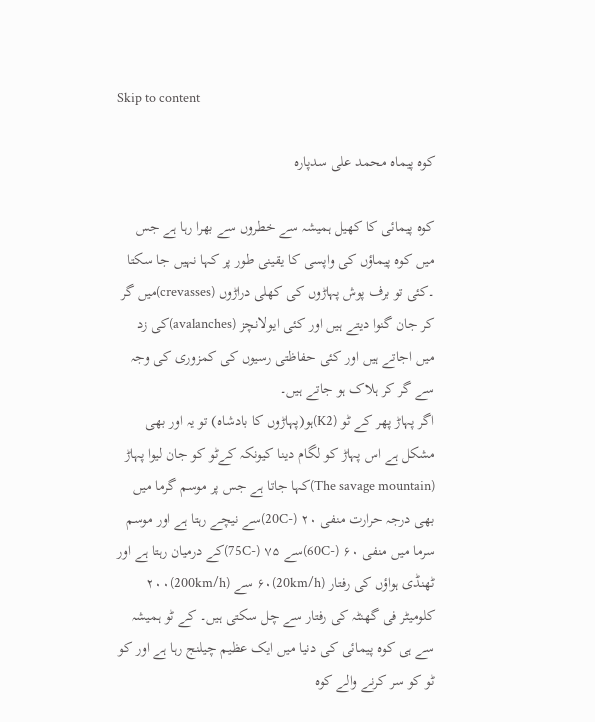Skip to content

کوہ پیماہ محمد علی سدپارہ

کوہ پیمائی کا کھیل ہمیشہ سے خطروں سے بھرا رہا ہے جس میں کوہ پیماؤں کی واپسی کا یقینی طور پر کہا نہیں جا سکتا ۔کئی تو برف پوش پہاڑوں کی کھلی دراڑوں (crevasses)میں گر کر جان گنوا دیتے ہیں اور کئی ایولانچز (avalanches)کی زد میں اجاتے ہیں اور کئی حفاظتی رسیوں کی کمزوری کی وجہ سے گر کر ہلاک ہو جاتے ہیں۔
اگر پہاڑ پھر کے ٹو (K2)ہو(پہاڑوں کا بادشاہ) تو یہ اور بھی مشکل ہے اس پہاڑ کو لگام دینا کیونکہ کےٹو کو جان لیوا پہاڑ (The savage mountain)کہا جاتا ہے جس پر موسم گرما میں بھی درجہ حرارت منفی ۲۰ (-20C)سے نیچے رہتا ہے اور موسم سرما میں منفی ۶۰ (-60C)سے ۷۵ (-75C)کے درمیان رہتا ہے اور ٹھنڈی ہواؤں کی رفتار (20km/h)۶۰ سے (200km/h)۲۰۰ کلومیٹر فی گھنٹہ کی رفتار سے چل سکتی ہیں۔ کے ٹو ہمیشہ سے ہی کوہ پیمائی کی دنیا میں ایک عظیم چیلنج رہا ہے اور کو ٹو کو سر کرنے والے کوہ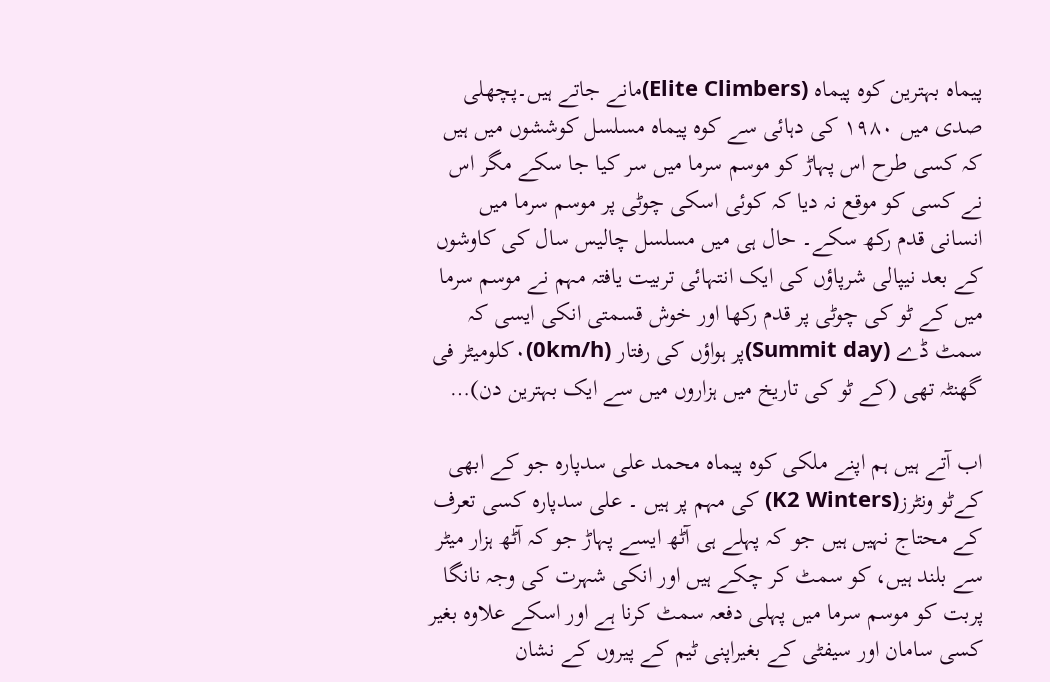پیماہ بہترین کوہ پیماہ (Elite Climbers)مانے جاتے ہیں۔پچھلی صدی میں ۱۹۸۰ کی دہائی سے کوہ پیماہ مسلسل کوششوں میں ہیں کہ کسی طرح اس پہاڑ کو موسم سرما میں سر کیا جا سکے مگر اس نے کسی کو موقع نہ دیا کہ کوئی اسکی چوٹی پر موسم سرما میں انسانی قدم رکھ سکے۔ حال ہی میں مسلسل چالیس سال کی کاوشوں کے بعد نیپالی شرپاؤں کی ایک انتہائی تربیت یافتہ مہم نے موسم سرما میں کے ٹو کی چوٹی پر قدم رکھا اور خوش قسمتی انکی ایسی کہ سمٹ ڈے (Summit day)پر ہواؤں کی رفتار (0km/h)۰کلومیٹر فی گھنٹہ تھی (کے ٹو کی تاریخ میں ہزاروں میں سے ایک بہترین دن)…

اب آتے ہیں ہم اپنے ملکی کوہ پیماہ محمد علی سدپارہ جو کے ابھی کےٹو ونٹرز(K2 Winters) کی مہم پر ہیں ۔ علی سدپارہ کسی تعرف کے محتاج نہیں ہیں جو کہ پہلے ہی آٹھ ایسے پہاڑ جو کہ آٹھ ہزار میٹر سے بلند ہیں، کو سمٹ کر چکے ہیں اور انکی شہرت کی وجہ نانگا پربت کو موسم سرما میں پہلی دفعہ سمٹ کرنا ہے اور اسکے علاوہ بغیر کسی سامان اور سیفٹی کے بغیراپنی ٹیم کے پیروں کے نشان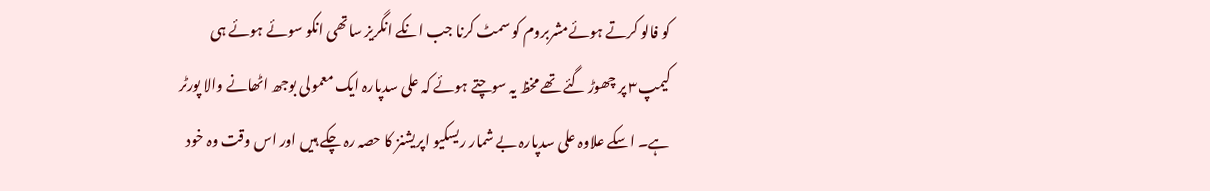کو فالو کرتے ہوئےمشربروم کو سمٹ کرنا جب انکے انگریز ساتھی انکو سوئے ہوئے ہی کیمپ۳ پر چھوڑ گئے تھے مخظ یہ سوچتے ہوئے کہ علی سدپارہ ایک معمولی بوجھ اٹھانے والا پورٹر ہے۔ اسکے علاوہ علی سدپارہ بے شمار ریسکیو اپریشنز کا حصہ رہ چکے ہیں اور اس وقت وہ خود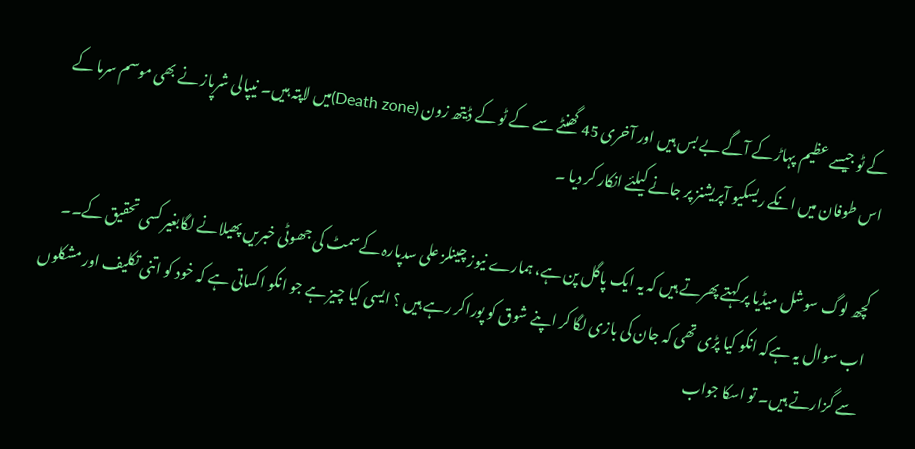کے ٹو جیسے عظیم پہاڑ کے آگے بے بس ہیں اور آخری 45 گھنٹے سے کے ٹو کے ڈیتھ زون (Death zone)میں لاپتہ ہیں۔ نیپالی شرپاز نے بھی موسم سرما کے اس طوفان میں انکے ریسکیو آپریشنز پر جانے کیلئے انکار کر دیا ۔

کچھ لوگ سوشل میڈیا پر کہتے پھرتے ہیں کہ یہ ایک پاگل پن ہے، ہمارے نیوز چینلز علی سدپارہ کےسمٹ کی جھوٹی خبریں پھیلانے لگابغیر کسی تحقیق کے۔۔
اب سوال یہ ہےکہ انکو کیا پڑی تھی کہ جان کی بازی لگا کر اپنے شوق کو پوراکر رہے ہیں ؟ ایسی کیا چیز ہے جو انکو اکساتی ہے کہ خود کو اتنی تکلیف اور مشکلوں سے گزارتے ہیں۔ تو اسکا جواب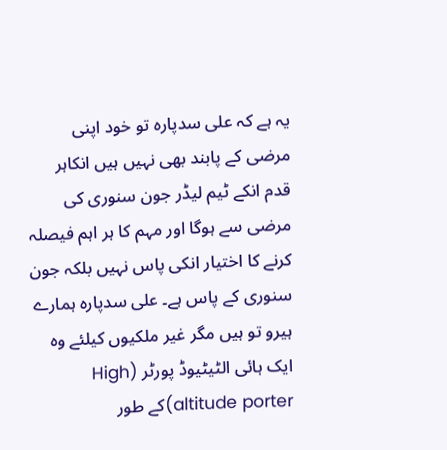یہ ہے کہ علی سدپارہ تو خود اپنی مرضی کے پابند بھی نہیں ہیں انکاہر قدم انکے ٹیم لیڈر جون سنوری کی مرضی سے ہوگا اور مہم کا ہر اہم فیصلہ کرنے کا اختیار انکی پاس نہیں بلکہ جون سنوری کے پاس ہے۔ علی سدپارہ ہمارے ہیرو تو ہیں مگر غیر ملکیوں کیلئے وہ ایک ہائی الٹیٹیوڈ پورٹر (High altitude porter)کے طور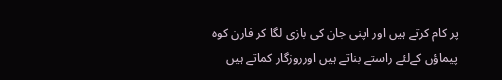پر کام کرتے ہیں اور اپنی جان کی بازی لگا کر فارن کوہ پیماؤں کےلئے راستے بناتے ہیں اورروزگار کماتے ہیں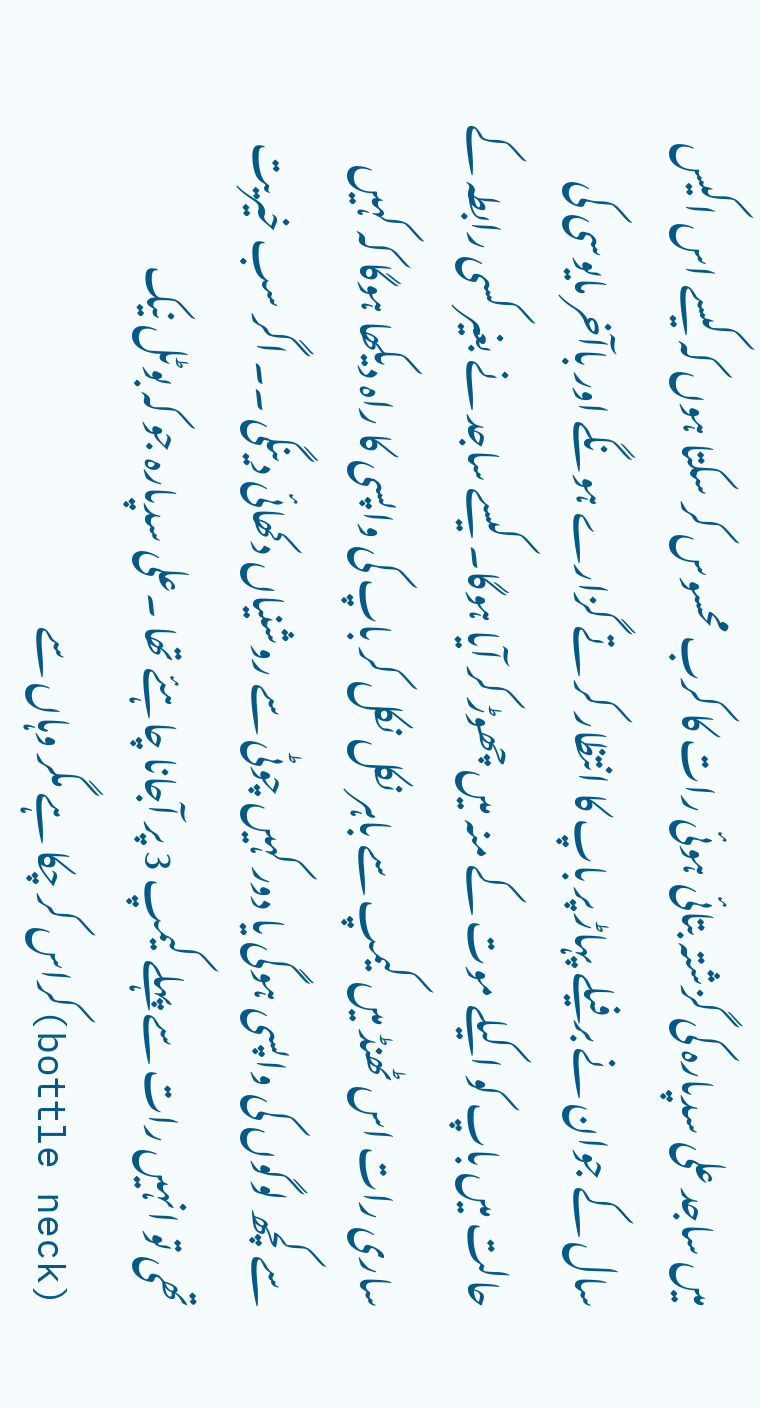میں ساجد علی سدپارہ کی گزشتہ بتائی ہوئی رات کا کرب محسوس کر سکتا ہوں کہ کیسے اس اکیس سال کے جوان نے برفیلے پہاڑ پر باپ کا انتظار کر تے گزارے ہونگے اور باآخر مایوسی کی حالت میں باپ کو اکیلے موت کے منہ میں چھوڑ کر آیا ہوگا۔ کیسے ساجد نے بغیر کسی رابطہ کے ساری رات اس ٹھنڈ میں کیمپ سے باہر نکل نکل کر باپ کی واپسی کا راہ دیکھا ہوگا کہ کہیں سے کچھ لوگوں کی واپسی ہوگی یا دور کہیں چوٹی سے روشنیاں دکھائی دینگی ۔۔ اگر سب خیریت تھی تو انہیں رات سے پہلے کیمپ 3 پر آجانا چاہئے تھا ۔علی سدپارہ جو کہ بوٹل نیک (bottle neck)کراس کر چکا ہے مگر وہاں سے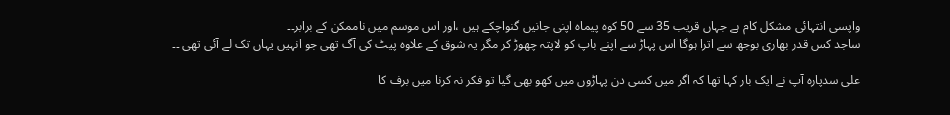واپسی انتہائی مشکل کام ہے جہاں قریب 35 سے 50 کوہ پیماہ اپنی جانیں گنواچکے ہیں ،اور اس موسم میں ناممکن کے برابر۔۔
ساجد کس قدر بھاری بوجھ سے اترا ہوگا اس پہاڑ سے اپنے باپ کو لاپتہ چھوڑ کر مگر یہ شوق کے علاوہ پیٹ کی آگ تھی جو انہیں یہاں تک لے آئی تھی ۔۔

علی سدپارہ آپ نے ایک بار کہا تھا کہ اگر میں کسی دن پہاڑوں میں کھو بھی گیا تو فکر نہ کرنا میں برف کا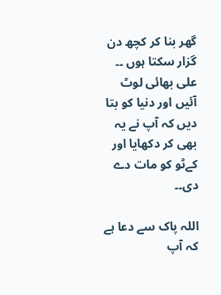گھر بنا کر کچھ دن گزار سکتا ہوں ۔۔ علی بھائی لوٹ آئیں اور دنیا کو بتا دیں کہ آپ نے یہ بھی کر دکھایا اور کےٹو کو مات دے دی۔۔

اللہ پاک سے دعا ہے کہ آپ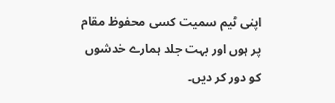اپنی ٹیم سمیت کسی محفوظ مقام پر ہوں اور بہت جلد ہمارے خدشوں کو دور کر دیں۔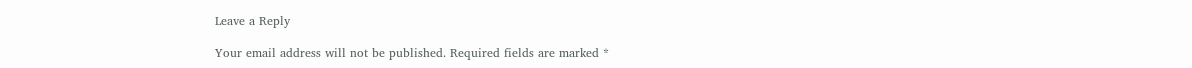Leave a Reply

Your email address will not be published. Required fields are marked *